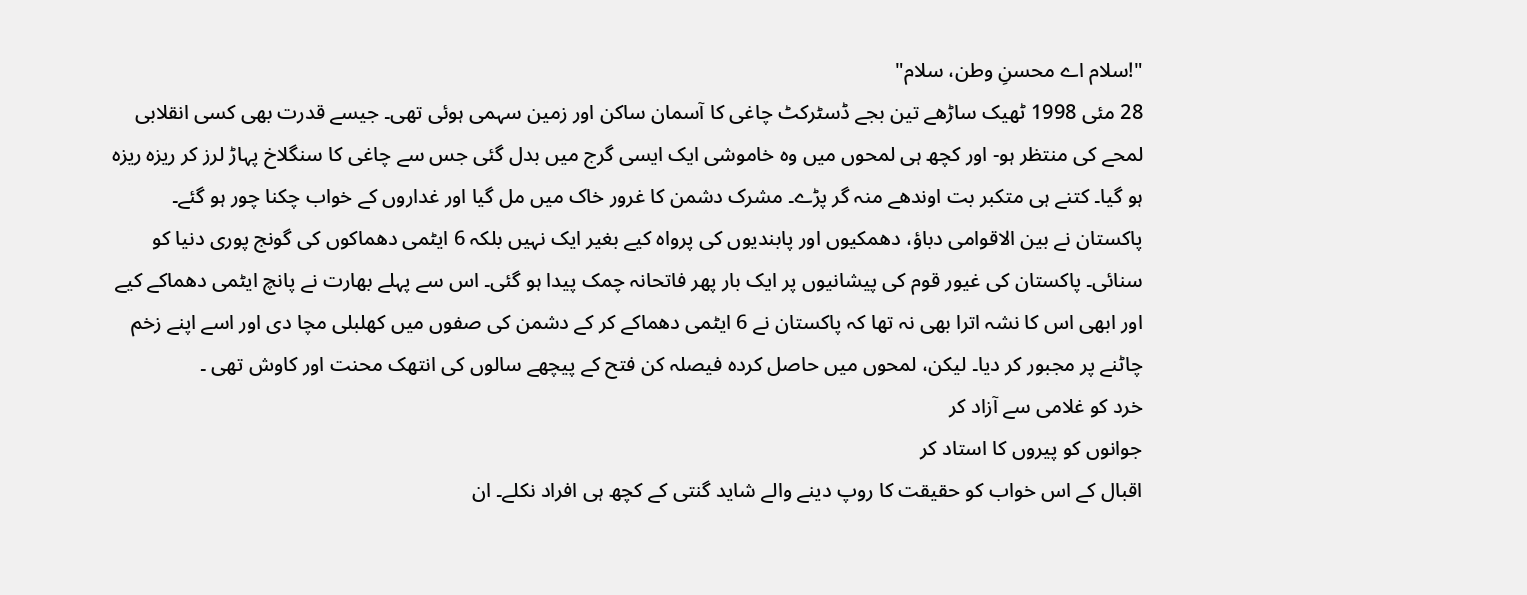"!سلام اے محسنِ وطن، سلام"
28 مئی 1998 ٹھیک ساڑھے تین بجے ڈسٹرکٹ چاغی کا آسمان ساکن اور زمین سہمی ہوئی تھی۔ جیسے قدرت بھی کسی انقلابی لمحے کی منتظر ہو- اور کچھ ہی لمحوں میں وہ خاموشی ایک ایسی گرج میں بدل گئی جس سے چاغی کا سنگلاخ پہاڑ لرز کر ریزہ ریزہ ہو گیا۔ کتنے ہی متکبر بت اوندھے منہ گر پڑے۔ مشرک دشمن کا غرور خاک میں مل گیا اور غداروں کے خواب چکنا چور ہو گئے۔
پاکستان نے بین الاقوامی دباؤ، دھمکیوں اور پابندیوں کی پرواہ کیے بغیر ایک نہیں بلکہ 6 ایٹمی دھماکوں کی گونج پوری دنیا کو سنائی۔ پاکستان کی غیور قوم کی پیشانیوں پر ایک بار پھر فاتحانہ چمک پیدا ہو گئی۔ اس سے پہلے بھارت نے پانچ ایٹمی دھماکے کیے اور ابھی اس کا نشہ اترا بھی نہ تھا کہ پاکستان نے 6 ایٹمی دھماکے کر کے دشمن کی صفوں میں کھلبلی مچا دی اور اسے اپنے زخم چاٹنے پر مجبور کر دیا۔ لیکن، لمحوں میں حاصل کردہ فیصلہ کن فتح کے پیچھے سالوں کی انتھک محنت اور کاوش تھی ۔
خرد کو غلامی سے آزاد کر
جوانوں کو پیروں کا استاد کر
اقبال کے اس خواب کو حقیقت کا روپ دینے والے شاید گنتی کے کچھ ہی افراد نکلے۔ ان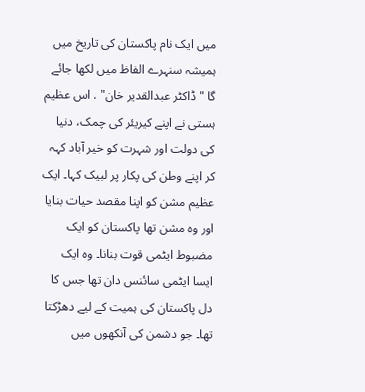میں ایک نام پاکستان کی تاریخ میں ہمیشہ سنہرے الفاظ میں لکھا جائے گا "ڈاکٹر عبدالقدیر خان" . اس عظیم ہستی نے اپنے کیریئر کی چمک، دنیا کی دولت اور شہرت کو خیر آباد کہہ کر اپنے وطن کی پکار پر لبیک کہا۔ ایک عظیم مشن کو اپنا مقصد حیات بنایا اور وہ مشن تھا پاکستان کو ایک مضبوط ایٹمی قوت بنانا۔ وہ ایک ایسا ایٹمی سائنس دان تھا جس کا دل پاکستان کی ہمیت کے لیے دھڑکتا تھا۔ جو دشمن کی آنکھوں میں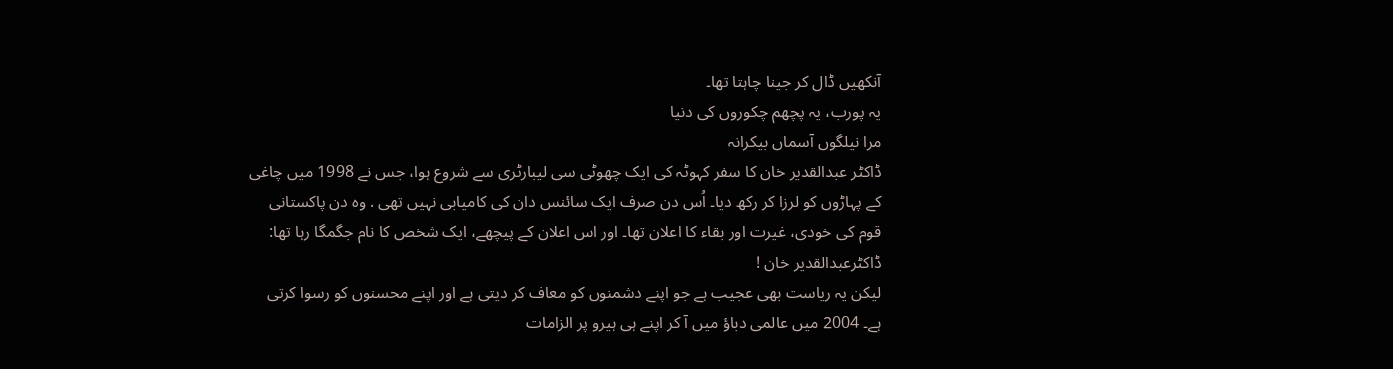آنکھیں ڈال کر جینا چاہتا تھا۔
یہ پورب، یہ پچھم چکوروں کی دنیا
مرا نیلگوں آسماں بیکرانہ
ڈاکٹر عبدالقدیر خان کا سفر کہوٹہ کی ایک چھوٹی سی لیبارٹری سے شروع ہوا، جس نے 1998 میں چاغی کے پہاڑوں کو لرزا کر رکھ دیا۔ اُس دن صرف ایک سائنس دان کی کامیابی نہیں تھی . وہ دن پاکستانی قوم کی خودی، غیرت اور بقاء کا اعلان تھا۔ اور اس اعلان کے پیچھے، ایک شخص کا نام جگمگا رہا تھا: ڈاکٹرعبدالقدیر خان !
لیکن یہ ریاست بھی عجیب ہے جو اپنے دشمنوں کو معاف کر دیتی ہے اور اپنے محسنوں کو رسوا کرتی ہے۔ 2004 میں عالمی دباؤ میں آ کر اپنے ہی ہیرو پر الزامات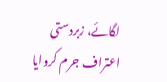لگائے، زبردستی اعتراف جرم کروایا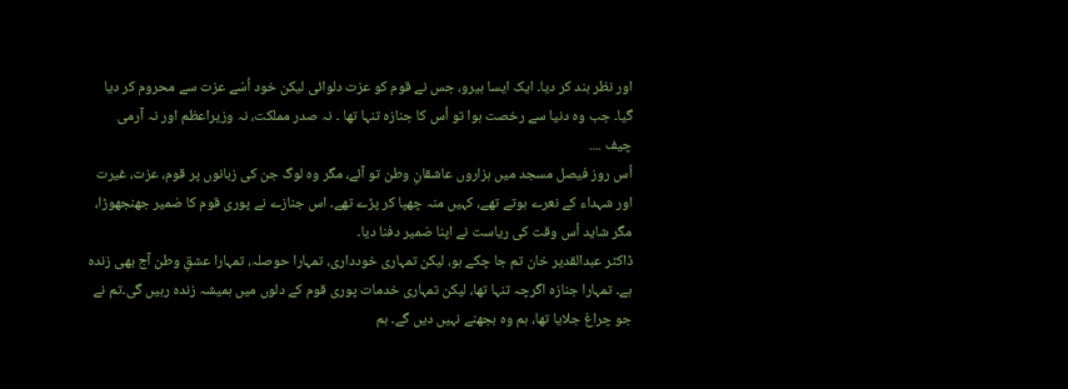اور نظر بند کر دیا۔ ایک ایسا ہیرو، جس نے قوم کو عزت دلوائی لیکن خود اُسّے عزت سے محروم کر دیا گیا۔ جب وہ دنیا سے رخصت ہوا تو اُس کا جنازہ تنہا تھا ۔ نہ صدر مملکت، نہ وزیراعظم اور نہ آرمی چیف ....
اُس روز فیصل مسجد میں ہزاروں عاشقانِ وطن تو آئے، مگر وہ لوگ جن کی زبانوں پر قوم، عزت، غیرت اور شہداء کے نعرے ہوتے تھے، کہیں منہ چھپا کر پڑے تھے۔ اس جنازے نے پوری قوم کا ضمیر جھنجھوڑا، مگر شاید اُس وقت کی ریاست نے اپنا ضمیر دفنا دیا۔
ڈاکٹر عبدالقدیر خان تم جا چکے ہو، لیکن تمہاری خودداری، تمہارا حوصلہ، تمہارا عشقِ وطن آج بھی زندہ ہے۔ تمہارا جنازہ اگرچہ تنہا تھا، لیکن تمہاری خدمات پوری قوم کے دلوں میں ہمیشہ زندہ رہیں گی۔تم نے جو چراغ جلایا تھا، ہم وہ بجھنے نہیں دیں گے۔ ہم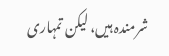شرمندہ ہیں، لیکن تمہاری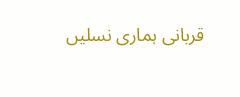قربانی ہماری نسلیں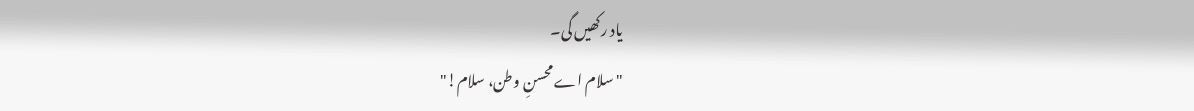یاد رکھیں گی۔
"سلام اے محسنِ وطن، سلام!"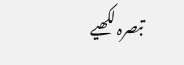تبصرہ لکھیے